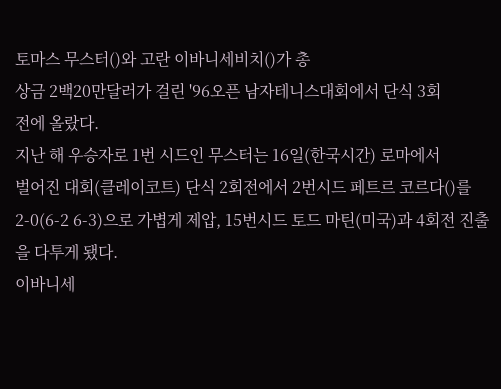토마스 무스터()와 고란 이바니세비치()가 총
상금 2백20만달러가 걸린 '96오픈 남자테니스대회에서 단식 3회
전에 올랐다.
지난 해 우승자로 1번 시드인 무스터는 16일(한국시간) 로마에서
벌어진 대회(클레이코트) 단식 2회전에서 2번시드 페트르 코르다()를
2-0(6-2 6-3)으로 가볍게 제압, 15번시드 토드 마틴(미국)과 4회전 진출
을 다투게 됐다.
이바니세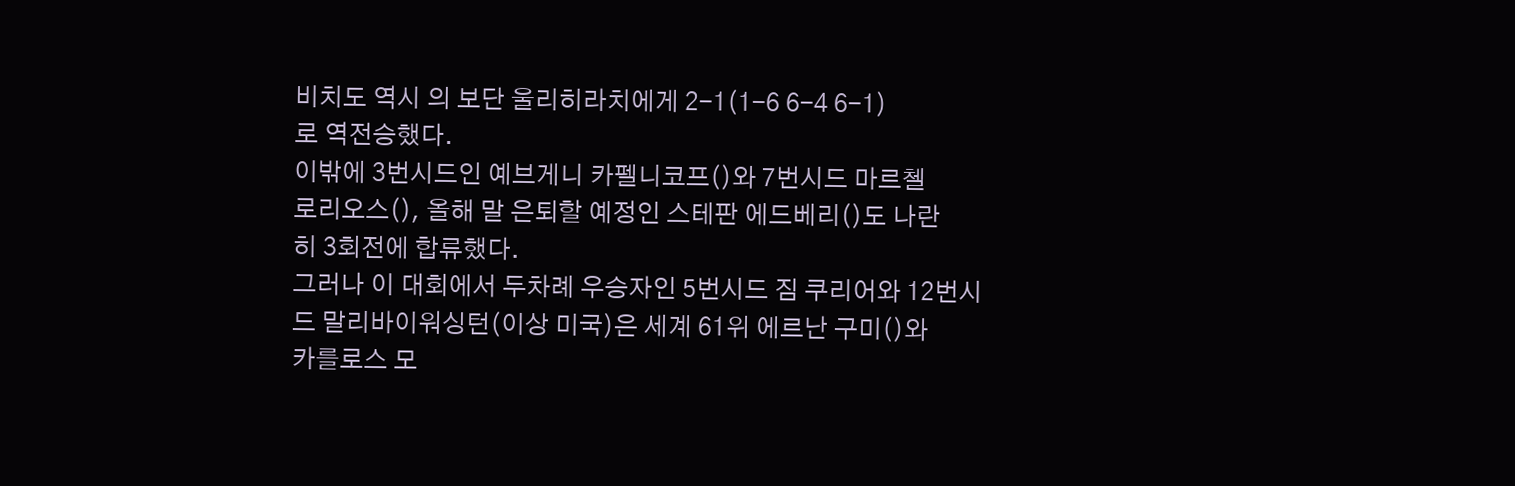비치도 역시 의 보단 울리히라치에게 2-1(1-6 6-4 6-1)
로 역전승했다.
이밖에 3번시드인 예브게니 카펠니코프()와 7번시드 마르첼
로리오스(), 올해 말 은퇴할 예정인 스테판 에드베리()도 나란
히 3회전에 합류했다.
그러나 이 대회에서 두차례 우승자인 5번시드 짐 쿠리어와 12번시
드 말리바이워싱턴(이상 미국)은 세계 61위 에르난 구미()와
카를로스 모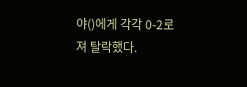야()에게 각각 0-2로 져 탈락했다.